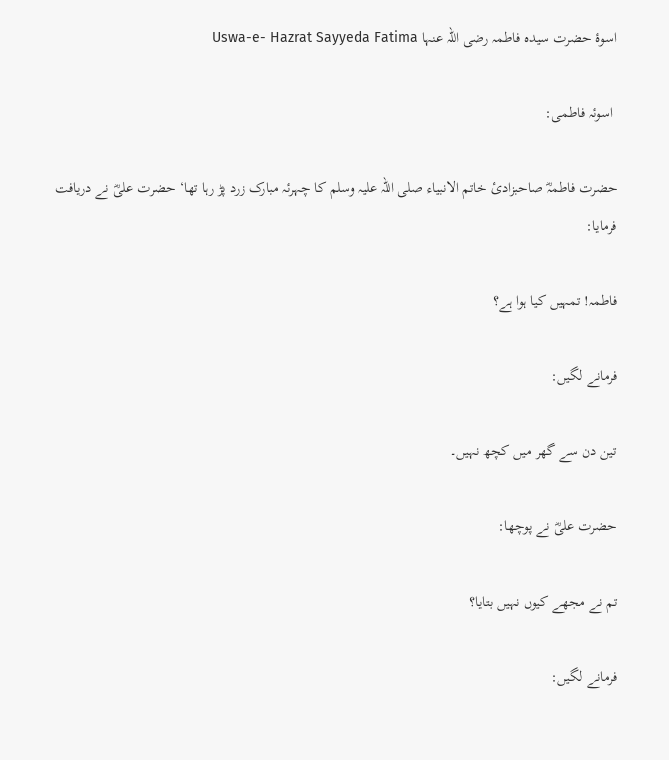اسوۂ حضرت سیدہ فاطمہ رضی اللہ عنہا Uswa-e- Hazrat Sayyeda Fatima

 اسوئہ فاطمی:

حضرت فاطمہؓ صاحبزادیٔ خاتم الانبیاء صلی اللہ علیہ وسلم کا چہرئہ مبارک زرد پڑ رہا تھا‘ حضرت علیؓ نے دریافت فرمایا:

فاطمہ! تمہیں کیا ہوا ہے؟

فرمانے لگیں:

تین دن سے گھر میں کچھ نہیں۔

حضرت علیؓ نے پوچھا:

تم نے مجھے کیوں نہیں بتایا؟

فرمانے لگیں: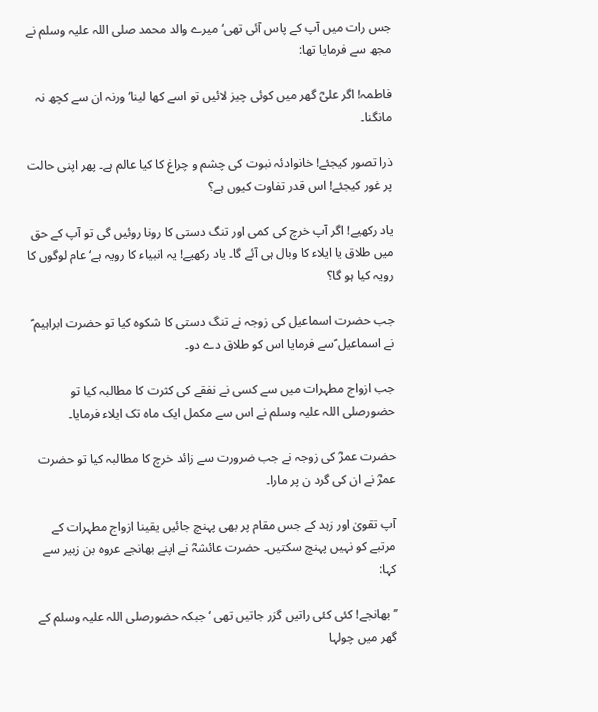جس رات میں آپ کے پاس آئی تھی‘ میرے والد محمد صلی اللہ علیہ وسلم نے مجھ سے فرمایا تھا:

فاطمہ! اگر علیؓ گھر میں کوئی چیز لائیں تو اسے کھا لینا‘ ورنہ ان سے کچھ نہ مانگنا۔

ذرا تصور کیجئے! خانوادئہ نبوت کی چشم و چراغ کا کیا عالم ہے۔ پھر اپنی حالت پر غور کیجئے! اس قدر تفاوت کیوں ہے؟

یاد رکھیے! اگر آپ خرچ کی کمی اور تنگ دستی کا رونا روئیں گی تو آپ کے حق میں طلاق یا ایلاء کا وبال ہی آئے گا۔ یاد رکھیے! یہ انبیاء کا رویہ ہے‘ عام لوگوں کا رویہ کیا ہو گا؟

جب حضرت اسماعیل کی زوجہ نے تنگ دستی کا شکوہ کیا تو حضرت ابراہیم ؑ نے اسماعیل ؑسے فرمایا اس کو طلاق دے دو۔

جب ازواج مطہرات میں سے کسی نے نفقے کی کثرت کا مطالبہ کیا تو حضورصلی اللہ علیہ وسلم نے اس سے مکمل ایک ماہ تک ایلاء فرمایا۔

حضرت عمرؓ کی زوجہ نے جب ضرورت سے زائد خرچ کا مطالبہ کیا تو حضرت عمرؓ نے ان کی گرد ن پر مارا۔

آپ تقویٰ اور زہد کے جس مقام پر بھی پہنچ جائیں یقینا ازواج مطہرات کے مرتبے کو نہیں پہنچ سکتیں۔ حضرت عائشہؓ نے اپنے بھانجے عروہ بن زبیر سے کہا:

’’بھانجے! کئی کئی راتیں گزر جاتیں تھی ‘جبکہ حضورصلی اللہ علیہ وسلم کے گھر میں چولہا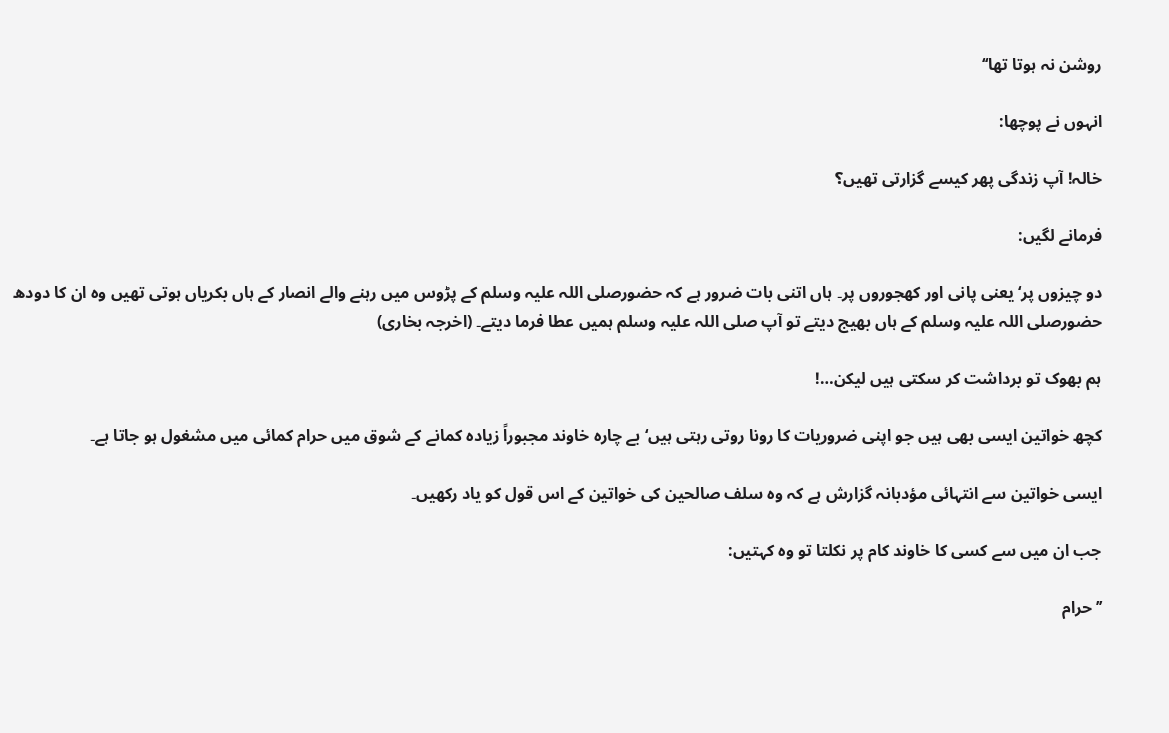روشن نہ ہوتا تھا‘‘

انہوں نے پوچھا:

خالہ! آپ زندگی پھر کیسے گزارتی تھیں؟

فرمانے لگیں:

دو چیزوں پر‘ یعنی پانی اور کھجوروں پر۔ ہاں اتنی بات ضرور ہے کہ حضورصلی اللہ علیہ وسلم کے پڑوس میں رہنے والے انصار کے ہاں بکریاں ہوتی تھیں وہ ان کا دودھ حضورصلی اللہ علیہ وسلم کے ہاں بھیج دیتے تو آپ صلی اللہ علیہ وسلم ہمیں عطا فرما دیتے۔ (اخرجہ بخاری)

ہم بھوک تو برداشت کر سکتی ہیں لیکن…!

کچھ خواتین ایسی بھی ہیں جو اپنی ضروریات کا رونا روتی رہتی ہیں‘ بے چارہ خاوند مجبوراً زیادہ کمانے کے شوق میں حرام کمائی میں مشغول ہو جاتا ہے۔

ایسی خواتین سے انتہائی مؤدبانہ گزارش ہے کہ وہ سلف صالحین کی خواتین کے اس قول کو یاد رکھیں۔

جب ان میں سے کسی کا خاوند کام پر نکلتا تو وہ کہتیں:

’’حرام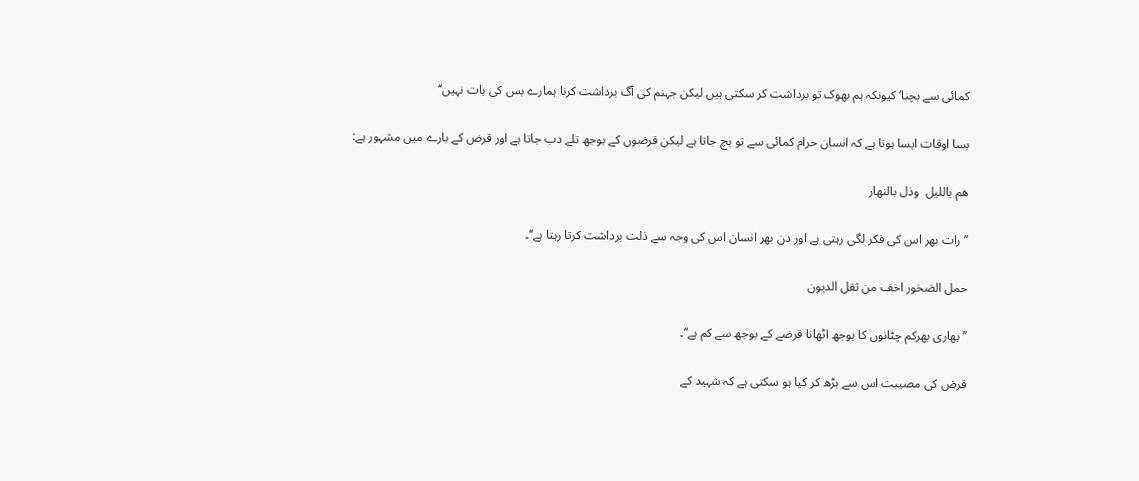کمائی سے بچنا‘ کیونکہ ہم بھوک تو برداشت کر سکتی ہیں لیکن جہنم کی آگ برداشت کرنا ہمارے بس کی بات نہیں‘‘

بسا اوقات ایسا ہوتا ہے کہ انسان حرام کمائی سے تو بچ جاتا ہے لیکن قرضوں کے بوجھ تلے دب جاتا ہے اور قرض کے بارے میں مشہور ہے:

ھم باللیل  وذل بالنھار

’’رات بھر اس کی فکر لگی رہتی ہے اور دن بھر انسان اس کی وجہ سے ذلت برداشت کرتا رہتا ہے‘‘۔

حمل الضخور اخف من ثقل الدیون

’’بھاری بھرکم چٹانوں کا بوجھ اٹھانا قرضے کے بوجھ سے کم ہے‘‘۔

قرض کی مصیبت اس سے بڑھ کر کیا ہو سکتی ہے کہ شہید کے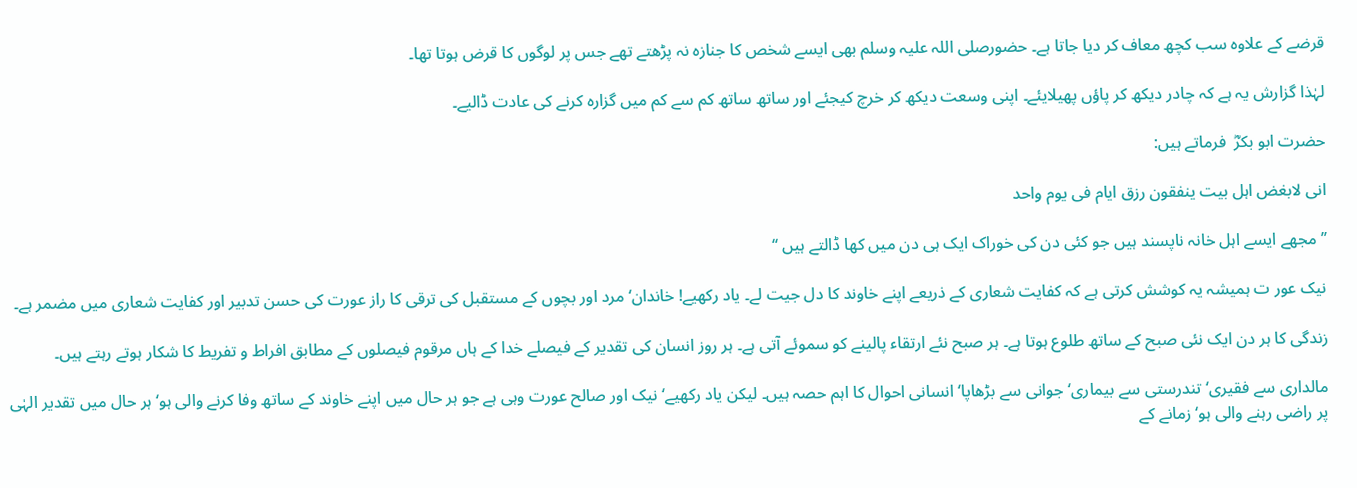قرضے کے علاوہ سب کچھ معاف کر دیا جاتا ہے۔ حضورصلی اللہ علیہ وسلم بھی ایسے شخص کا جنازہ نہ پڑھتے تھے جس پر لوگوں کا قرض ہوتا تھا۔

لہٰذا گزارش یہ ہے کہ چادر دیکھ کر پاؤں پھیلایئے۔ اپنی وسعت دیکھ کر خرچ کیجئے اور ساتھ ساتھ کم سے کم میں گزارہ کرنے کی عادت ڈالیے۔

حضرت ابو بکرؓ  فرماتے ہیں:

انی لابغض اہل بیت ینفقون رزق ایام فی یوم واحد

’’مجھے ایسے اہل خانہ ناپسند ہیں جو کئی دن کی خوراک ایک ہی دن میں کھا ڈالتے ہیں ‘‘

نیک عور ت ہمیشہ یہ کوشش کرتی ہے کہ کفایت شعاری کے ذریعے اپنے خاوند کا دل جیت لے۔ یاد رکھیے! خاندان‘ مرد اور بچوں کے مستقبل کی ترقی کا راز عورت کی حسن تدبیر اور کفایت شعاری میں مضمر ہے۔

زندگی کا ہر دن ایک نئی صبح کے ساتھ طلوع ہوتا ہے۔ ہر صبح نئے ارتقاء پالینے کو سموئے آتی ہے۔ ہر روز انسان کی تقدیر کے فیصلے خدا کے ہاں مرقوم فیصلوں کے مطابق افراط و تفریط کا شکار ہوتے رہتے ہیں۔

مالداری سے فقیری‘ تندرستی سے بیماری‘ جوانی سے بڑھاپا‘ انسانی احوال کا اہم حصہ ہیں۔ لیکن یاد رکھیے‘ نیک اور صالح عورت وہی ہے جو ہر حال میں اپنے خاوند کے ساتھ وفا کرنے والی ہو‘ ہر حال میں تقدیر الہٰی پر راضی رہنے والی ہو‘ زمانے کے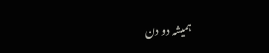ہمیشہ دو دن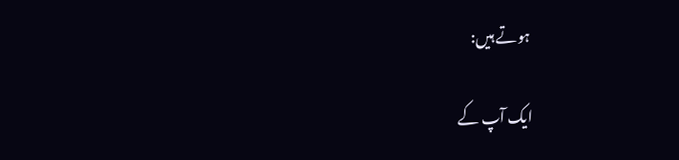ہوتے ہیں:

ایک آپ کے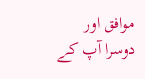موافق اور دوسرا آپ کے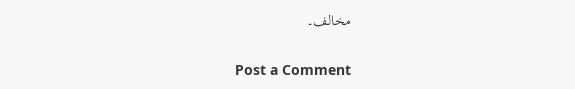مخالف۔

Post a Comment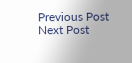Previous Post Next Post